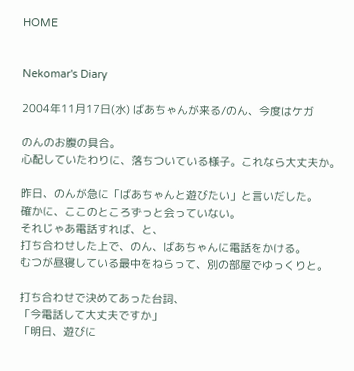HOME


Nekomar's Diary

2004年11月17日(水) ばあちゃんが来る/のん、今度はケガ

のんのお腹の具合。
心配していたわりに、落ちついている様子。これなら大丈夫か。

昨日、のんが急に「ばあちゃんと遊びたい」と言いだした。
確かに、ここのところずっと会っていない。
それじゃあ電話すれば、と、
打ち合わせした上で、のん、ばあちゃんに電話をかける。
むつが昼寝している最中をねらって、別の部屋でゆっくりと。

打ち合わせで決めてあった台詞、
「今電話して大丈夫ですか」
「明日、遊びに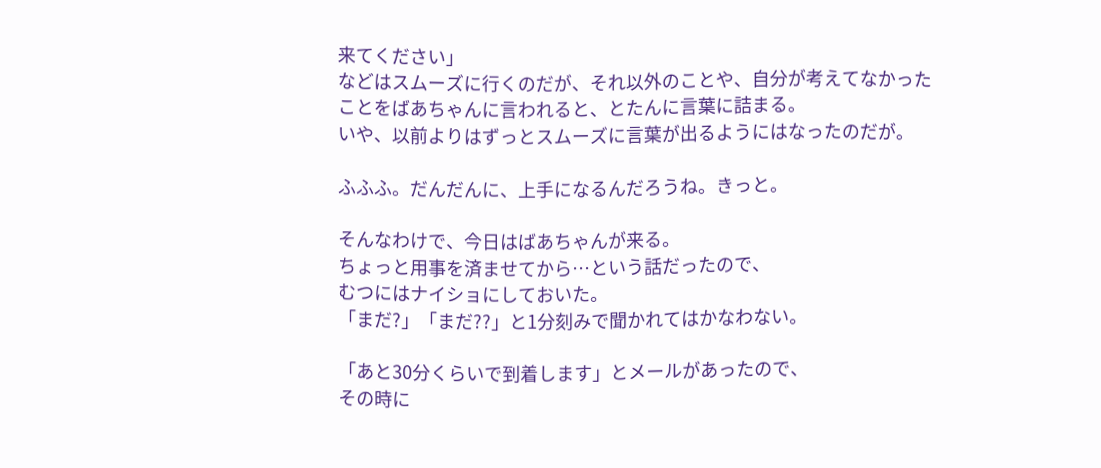来てください」
などはスムーズに行くのだが、それ以外のことや、自分が考えてなかった
ことをばあちゃんに言われると、とたんに言葉に詰まる。
いや、以前よりはずっとスムーズに言葉が出るようにはなったのだが。

ふふふ。だんだんに、上手になるんだろうね。きっと。

そんなわけで、今日はばあちゃんが来る。
ちょっと用事を済ませてから…という話だったので、
むつにはナイショにしておいた。
「まだ?」「まだ??」と1分刻みで聞かれてはかなわない。

「あと30分くらいで到着します」とメールがあったので、
その時に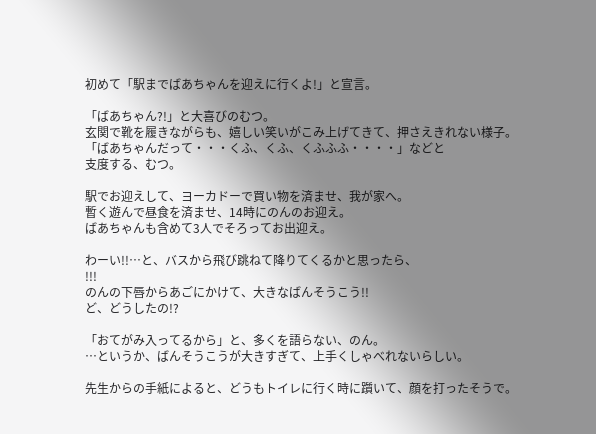初めて「駅までばあちゃんを迎えに行くよ!」と宣言。

「ばあちゃん?!」と大喜びのむつ。
玄関で靴を履きながらも、嬉しい笑いがこみ上げてきて、押さえきれない様子。
「ばあちゃんだって・・・くふ、くふ、くふふふ・・・・」などと
支度する、むつ。

駅でお迎えして、ヨーカドーで買い物を済ませ、我が家へ。
暫く遊んで昼食を済ませ、14時にのんのお迎え。
ばあちゃんも含めて3人でそろってお出迎え。

わーい!!…と、バスから飛び跳ねて降りてくるかと思ったら、
!!!
のんの下唇からあごにかけて、大きなばんそうこう!!
ど、どうしたの!?

「おてがみ入ってるから」と、多くを語らない、のん。
…というか、ばんそうこうが大きすぎて、上手くしゃべれないらしい。

先生からの手紙によると、どうもトイレに行く時に躓いて、顔を打ったそうで。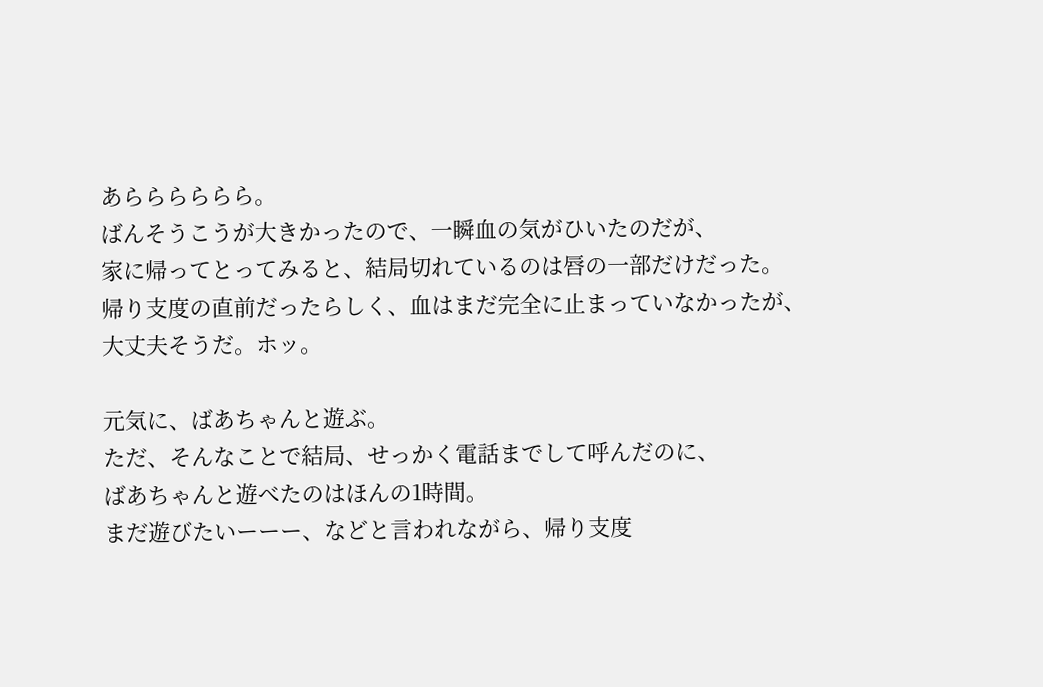あらららららら。
ばんそうこうが大きかったので、一瞬血の気がひいたのだが、
家に帰ってとってみると、結局切れているのは唇の一部だけだった。
帰り支度の直前だったらしく、血はまだ完全に止まっていなかったが、
大丈夫そうだ。ホッ。

元気に、ばあちゃんと遊ぶ。
ただ、そんなことで結局、せっかく電話までして呼んだのに、
ばあちゃんと遊べたのはほんの1時間。
まだ遊びたいーーー、などと言われながら、帰り支度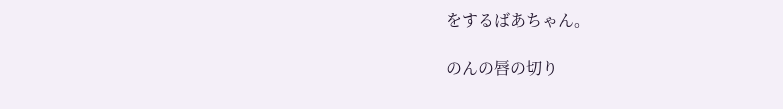をするばあちゃん。

のんの唇の切り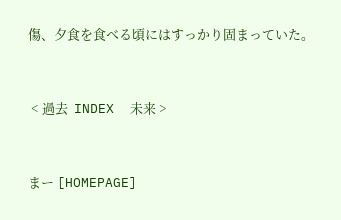傷、夕食を食べる頃にはすっかり固まっていた。


 < 過去  INDEX  未来 >


まー [HOMEPAGE]